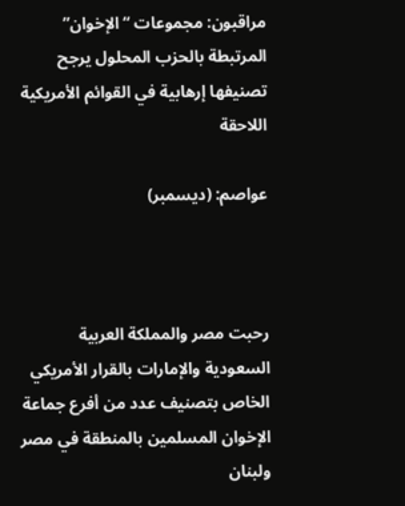مراقبون: مجموعات “الإخوان” المرتبطة بالحزب المحلول يرجح تصنيفها إرهابية في القوائم الأمريكية اللاحقة

عواصم: (ديسمبر)



رحبت مصر والمملكة العربية السعودية والإمارات بالقرار الأمريكي الخاص بتصنيف عدد من أفرع جماعة الإخوان المسلمين بالمنطقة في مصر ولبنان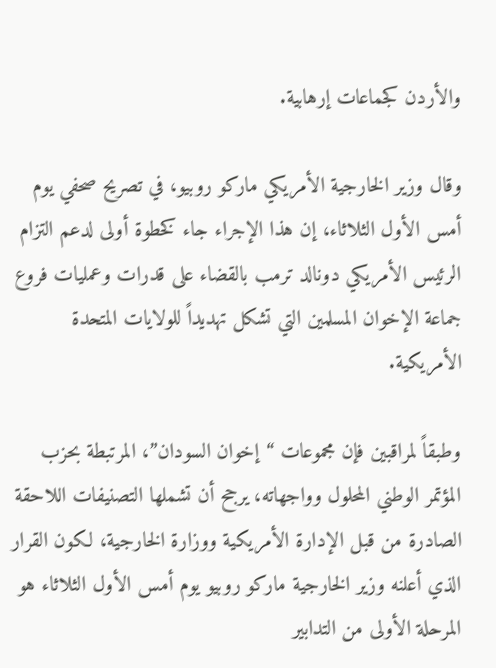والأردن كجماعات إرهابية.

وقال وزير الخارجية الأمريكي ماركو روبيو، في تصريح صحفي يوم أمس الأول الثلاثاء، إن هذا الإجراء جاء كخطوة أولى لدعم التزام الرئيس الأمريكي دونالد ترمب بالقضاء على قدرات وعمليات فروع جماعة الإخوان المسلمين التي تشكل تهديداً للولايات المتحدة الأمريكية.

وطبقاً لمراقبين فإن مجموعات “إخوان السودان”، المرتبطة بحزب المؤتمر الوطني المحلول وواجهاته، يرجح أن تشملها التصنيفات اللاحقة الصادرة من قبل الإدارة الأمريكية ووزارة الخارجية، لكون القرار الذي أعلنه وزير الخارجية ماركو روبيو يوم أمس الأول الثلاثاء هو المرحلة الأولى من التدابير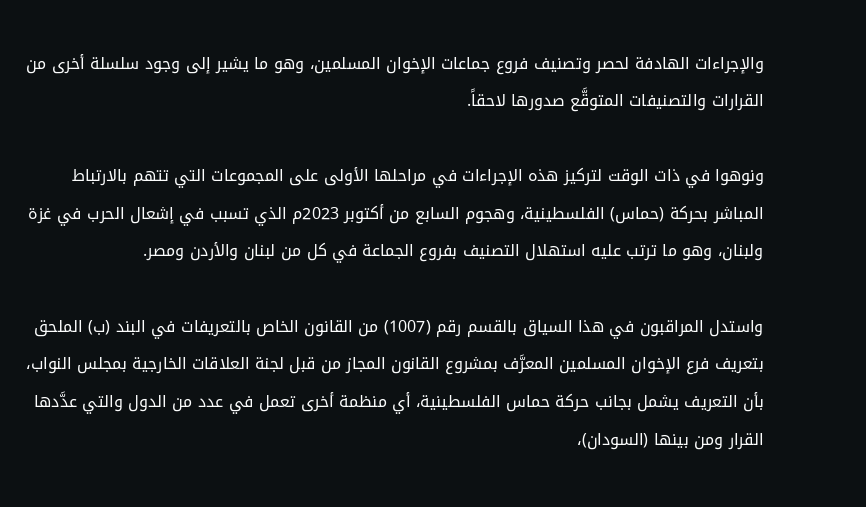والإجراءات الهادفة لحصر وتصنيف فروع جماعات الإخوان المسلمين، وهو ما يشير إلى وجود سلسلة أخرى من القرارات والتصنيفات المتوقَّع صدورها لاحقاً.

ونوهوا في ذات الوقت لتركيز هذه الإجراءات في مراحلها الأولى على المجموعات التي تتهم بالارتباط المباشر بحركة (حماس) الفلسطينية، وهجوم السابع من أكتوبر 2023م الذي تسبب في إشعال الحرب في غزة ولبنان، وهو ما ترتب عليه استهلال التصنيف بفروع الجماعة في كل من لبنان والأردن ومصر.

واستدل المراقبون في هذا السياق بالقسم رقم (1007) من القانون الخاص بالتعريفات في البند (ب) الملحق بتعريف فرع الإخوان المسلمين المعرَّف بمشروع القانون المجاز من قبل لجنة العلاقات الخارجية بمجلس النواب، بأن التعريف يشمل بجانب حركة حماس الفلسطينية، أي منظمة أخرى تعمل في عدد من الدول والتي عدَّدها القرار ومن بينها (السودان)،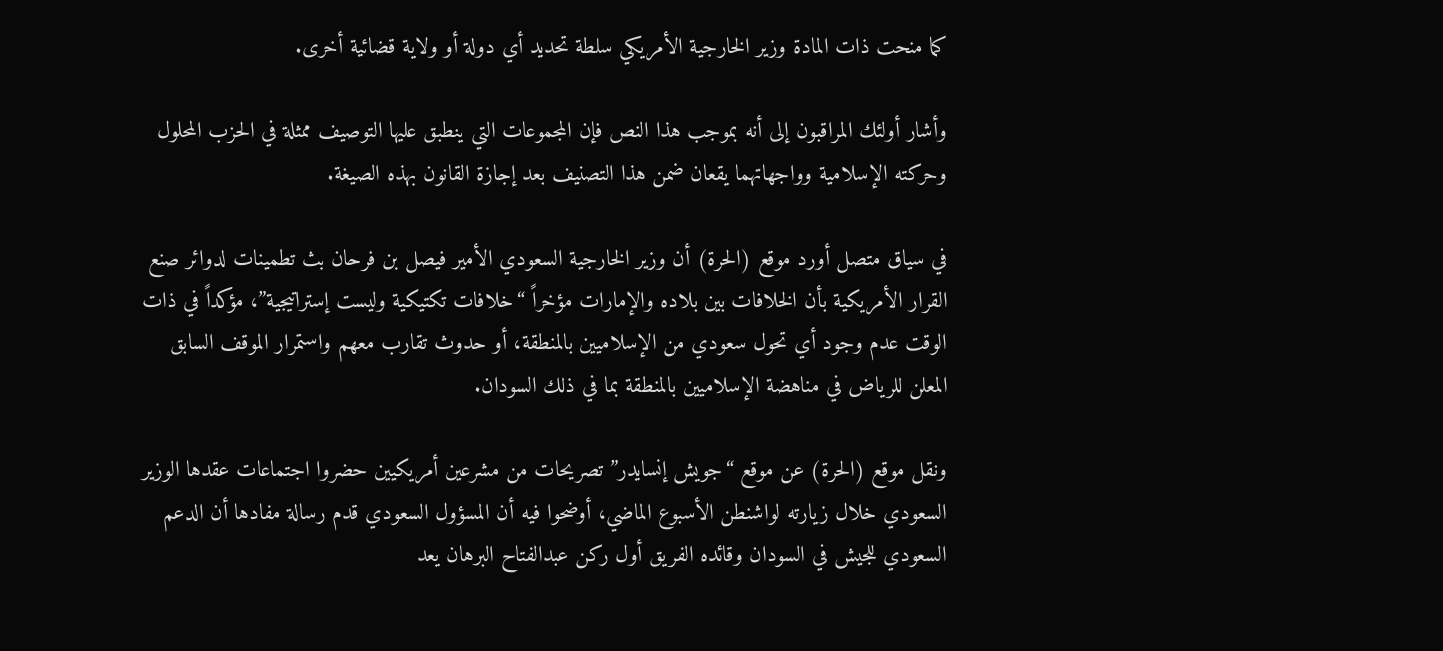كما منحت ذات المادة وزير الخارجية الأمريكي سلطة تحديد أي دولة أو ولاية قضائية أخرى.

وأشار أولئك المراقبون إلى أنه بموجب هذا النص فإن المجموعات التي ينطبق عليها التوصيف ممثلة في الحزب المحلول وحركته الإسلامية وواجهاتهما يقعان ضمن هذا التصنيف بعد إجازة القانون بهذه الصيغة.

في سياق متصل أورد موقع (الحرة) أن وزير الخارجية السعودي الأمير فيصل بن فرحان بث تطمينات لدوائر صنع القرار الأمريكية بأن الخلافات بين بلاده والإمارات مؤخراً “خلافات تكتيكية وليست إستراتيجية”، مؤكداً في ذات الوقت عدم وجود أي تحول سعودي من الإسلاميين بالمنطقة، أو حدوث تقارب معهم واستمرار الموقف السابق المعلن للرياض في مناهضة الإسلاميين بالمنطقة بما في ذلك السودان.

ونقل موقع (الحرة) عن موقع “جويش إنسايدر” تصريحات من مشرعين أمريكيين حضروا اجتماعات عقدها الوزير السعودي خلال زيارته لواشنطن الأسبوع الماضي، أوضحوا فيه أن المسؤول السعودي قدم رسالة مفادها أن الدعم السعودي للجيش في السودان وقائده الفريق أول ركن عبدالفتاح البرهان يعد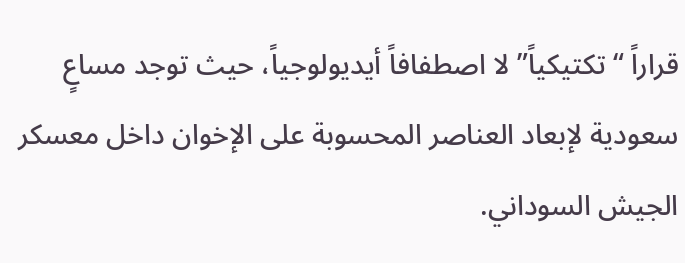قراراً “تكتيكياً” لا اصطفافاً أيديولوجياً، حيث توجد مساعٍ سعودية لإبعاد العناصر المحسوبة على الإخوان داخل معسكر الجيش السوداني.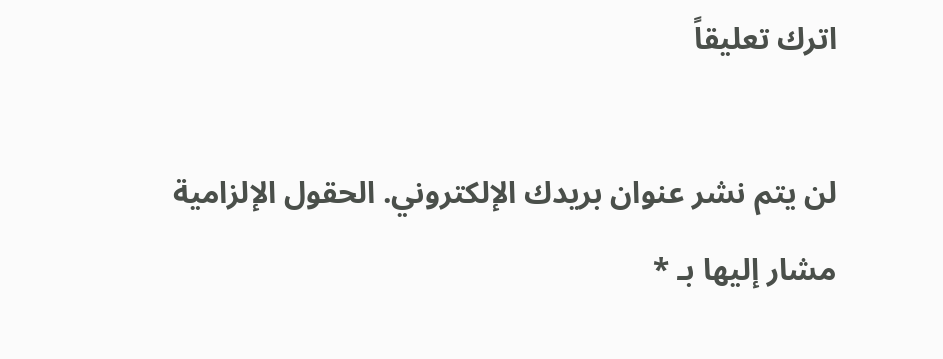اترك تعليقاً

لن يتم نشر عنوان بريدك الإلكتروني. الحقول الإلزامية مشار إليها بـ *